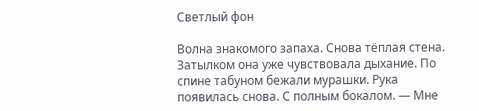Светлый фон

Волна знакомого запаха. Снова тёплая стена. Затылком она уже чувствовала дыхание. По спине табуном бежали мурашки. Рука появилась снова. С полным бокалом. — Мне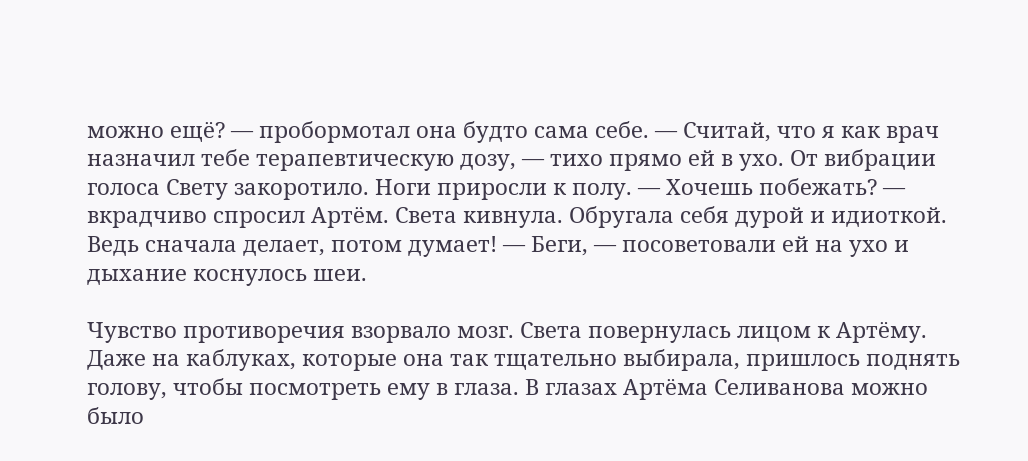можно ещё? — пробормотал она будто сама себе. — Считай, что я как врач назначил тебе терапевтическую дозу, — тихо прямо ей в ухо. От вибрации голоса Свету закоротило. Ноги приросли к полу. — Хочешь побежать? — вкрадчиво спросил Артём. Света кивнула. Обругала себя дурой и идиоткой. Ведь сначала делает, потом думает! — Беги, — посоветовали ей на ухо и дыхание коснулось шеи.

Чувство противоречия взорвало мозг. Света повернулась лицом к Артёму. Даже на каблуках, которые она так тщательно выбирала, пришлось поднять голову, чтобы посмотреть ему в глаза. В глазах Артёма Селиванова можно было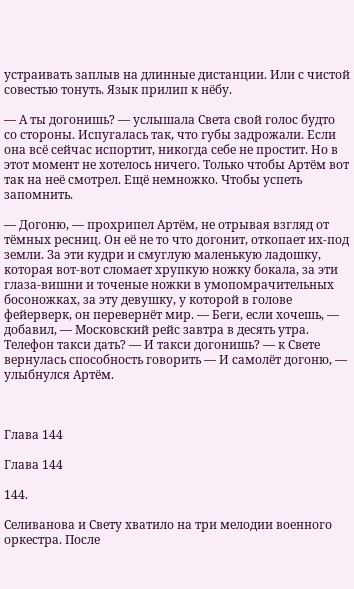устраивать заплыв на длинные дистанции. Или с чистой совестью тонуть. Язык прилип к нёбу.

— А ты догонишь? — услышала Света свой голос будто со стороны. Испугалась так, что губы задрожали. Если она всё сейчас испортит, никогда себе не простит. Но в этот момент не хотелось ничего. Только чтобы Артём вот так на неё смотрел. Ещё немножко. Чтобы успеть запомнить.

— Догоню, — прохрипел Артём, не отрывая взгляд от тёмных ресниц. Он её не то что догонит, откопает их-под земли. За эти кудри и смуглую маленькую ладошку, которая вот-вот сломает хрупкую ножку бокала, за эти глаза-вишни и точеные ножки в умопомрачительных босоножках, за эту девушку, у которой в голове фейерверк, он перевернёт мир. — Беги, если хочешь, — добавил, — Московский рейс завтра в десять утра. Телефон такси дать? — И такси догонишь? — к Свете вернулась способность говорить — И самолёт догоню, — улыбнулся Артём.



Глава 144

Глава 144

144.

Селиванова и Свету хватило на три мелодии военного оркестра. После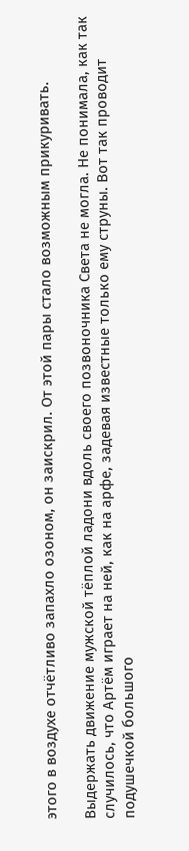этого в воздухе отчётливо запахло озоном, он заискрил. От этой пары стало возможным прикуривать.

Выдержать движение мужской тёплой ладони вдоль своего позвоночника Света не могла. Не понимала, как так случилось, что Артём играет на ней, как на арфе, задевая известные только ему струны. Вот так проводит подушечкой большого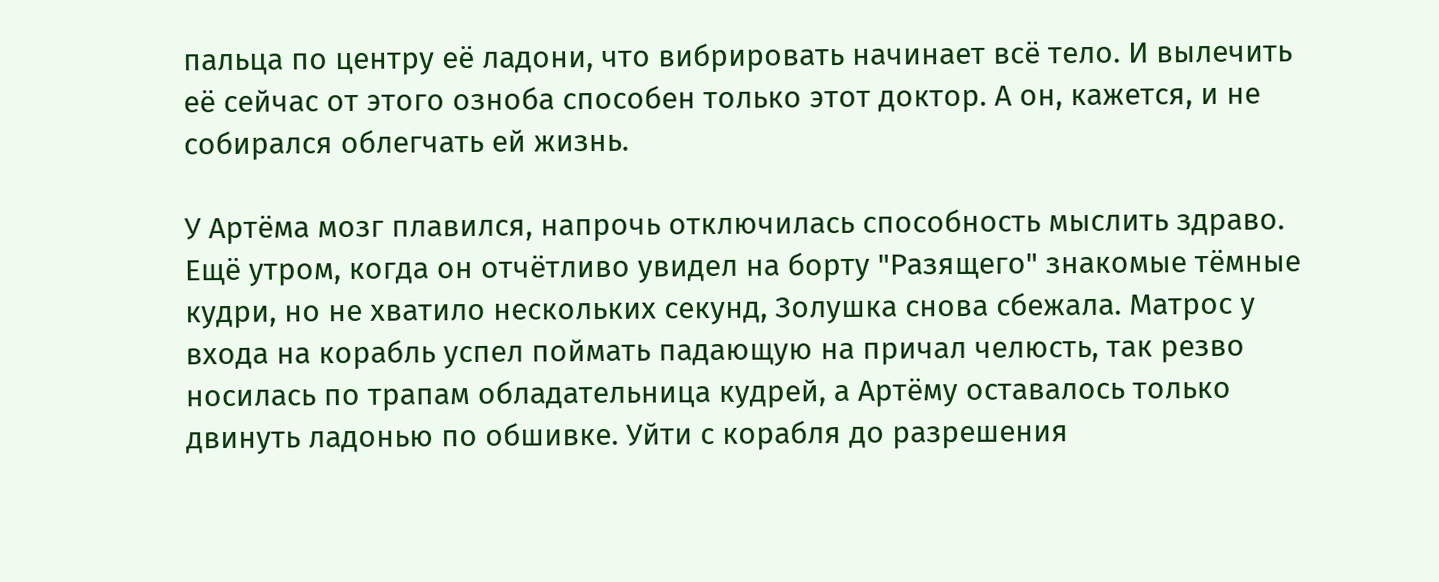пальца по центру её ладони, что вибрировать начинает всё тело. И вылечить её сейчас от этого озноба способен только этот доктор. А он, кажется, и не собирался облегчать ей жизнь.

У Артёма мозг плавился, напрочь отключилась способность мыслить здраво. Ещё утром, когда он отчётливо увидел на борту "Разящего" знакомые тёмные кудри, но не хватило нескольких секунд, Золушка снова сбежала. Матрос у входа на корабль успел поймать падающую на причал челюсть, так резво носилась по трапам обладательница кудрей, а Артёму оставалось только двинуть ладонью по обшивке. Уйти с корабля до разрешения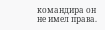командира он не имел права.